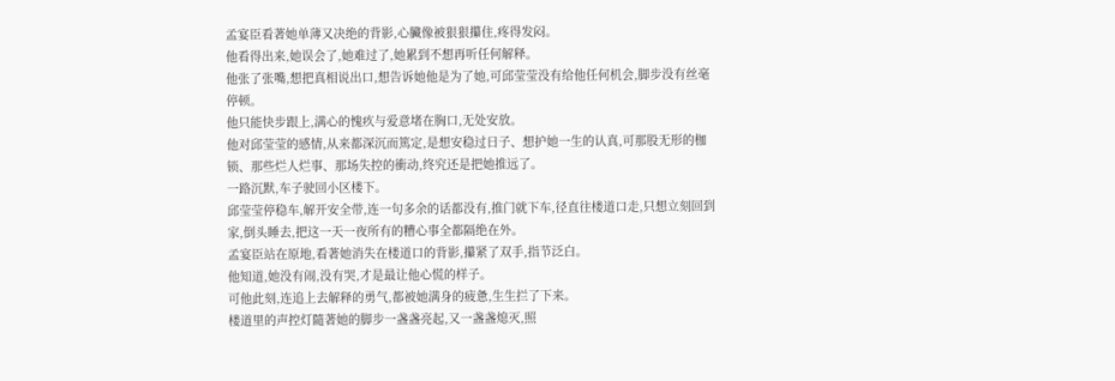孟宴臣看著她单薄又决绝的背影,心臟像被狠狠攥住,疼得发闷。
他看得出来,她误会了,她难过了,她累到不想再听任何解释。
他张了张嘴,想把真相说出口,想告诉她他是为了她,可邱莹莹没有给他任何机会,脚步没有丝毫停顿。
他只能快步跟上,满心的愧疚与爱意堵在胸口,无处安放。
他对邱莹莹的感情,从来都深沉而篤定,是想安稳过日子、想护她一生的认真,可那股无形的枷锁、那些烂人烂事、那场失控的衝动,终究还是把她推远了。
一路沉默,车子驶回小区楼下。
邱莹莹停稳车,解开安全带,连一句多余的话都没有,推门就下车,径直往楼道口走,只想立刻回到家,倒头睡去,把这一天一夜所有的糟心事全都隔绝在外。
孟宴臣站在原地,看著她消失在楼道口的背影,攥紧了双手,指节泛白。
他知道,她没有闹,没有哭,才是最让他心慌的样子。
可他此刻,连追上去解释的勇气,都被她满身的疲惫,生生拦了下来。
楼道里的声控灯隨著她的脚步一盏盏亮起,又一盏盏熄灭,照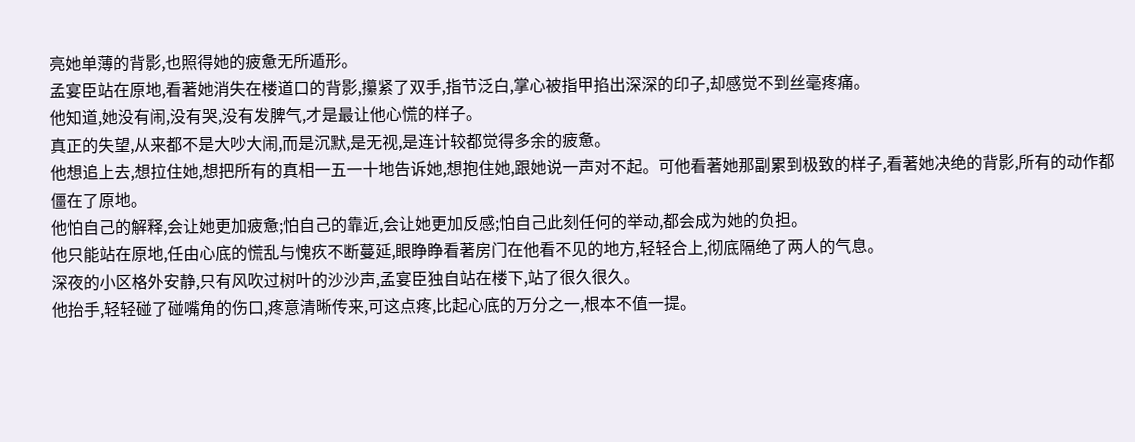亮她单薄的背影,也照得她的疲惫无所遁形。
孟宴臣站在原地,看著她消失在楼道口的背影,攥紧了双手,指节泛白,掌心被指甲掐出深深的印子,却感觉不到丝毫疼痛。
他知道,她没有闹,没有哭,没有发脾气,才是最让他心慌的样子。
真正的失望,从来都不是大吵大闹,而是沉默,是无视,是连计较都觉得多余的疲惫。
他想追上去,想拉住她,想把所有的真相一五一十地告诉她,想抱住她,跟她说一声对不起。可他看著她那副累到极致的样子,看著她决绝的背影,所有的动作都僵在了原地。
他怕自己的解释,会让她更加疲惫;怕自己的靠近,会让她更加反感;怕自己此刻任何的举动,都会成为她的负担。
他只能站在原地,任由心底的慌乱与愧疚不断蔓延,眼睁睁看著房门在他看不见的地方,轻轻合上,彻底隔绝了两人的气息。
深夜的小区格外安静,只有风吹过树叶的沙沙声,孟宴臣独自站在楼下,站了很久很久。
他抬手,轻轻碰了碰嘴角的伤口,疼意清晰传来,可这点疼,比起心底的万分之一,根本不值一提。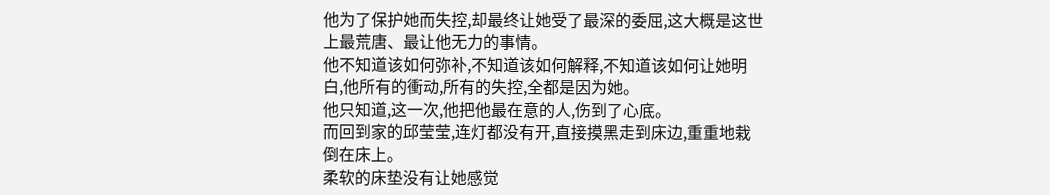他为了保护她而失控,却最终让她受了最深的委屈,这大概是这世上最荒唐、最让他无力的事情。
他不知道该如何弥补,不知道该如何解释,不知道该如何让她明白,他所有的衝动,所有的失控,全都是因为她。
他只知道,这一次,他把他最在意的人,伤到了心底。
而回到家的邱莹莹,连灯都没有开,直接摸黑走到床边,重重地栽倒在床上。
柔软的床垫没有让她感觉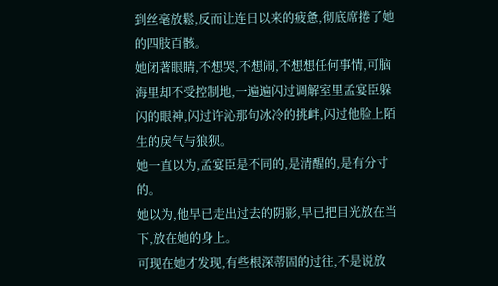到丝毫放鬆,反而让连日以来的疲惫,彻底席捲了她的四肢百骸。
她闭著眼睛,不想哭,不想闹,不想想任何事情,可脑海里却不受控制地,一遍遍闪过调解室里孟宴臣躲闪的眼神,闪过许沁那句冰冷的挑衅,闪过他脸上陌生的戾气与狼狈。
她一直以为,孟宴臣是不同的,是清醒的,是有分寸的。
她以为,他早已走出过去的阴影,早已把目光放在当下,放在她的身上。
可现在她才发现,有些根深蒂固的过往,不是说放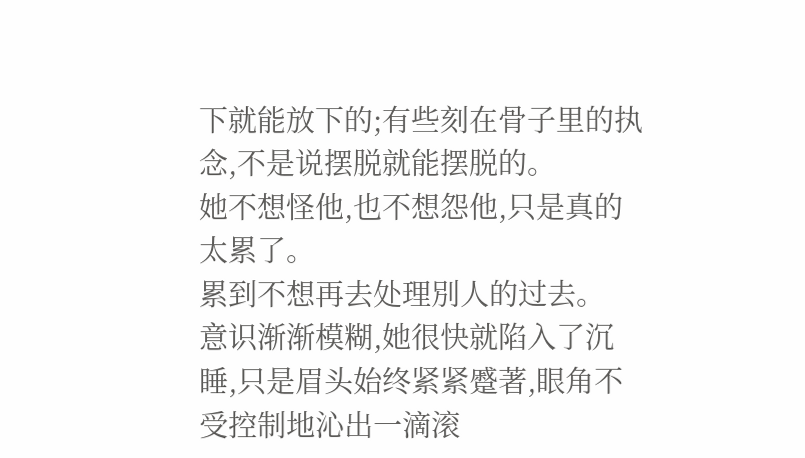下就能放下的;有些刻在骨子里的执念,不是说摆脱就能摆脱的。
她不想怪他,也不想怨他,只是真的太累了。
累到不想再去处理別人的过去。
意识渐渐模糊,她很快就陷入了沉睡,只是眉头始终紧紧蹙著,眼角不受控制地沁出一滴滚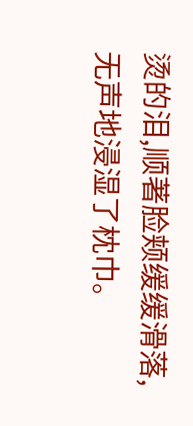烫的泪,顺著脸颊缓缓滑落,无声地浸湿了枕巾。